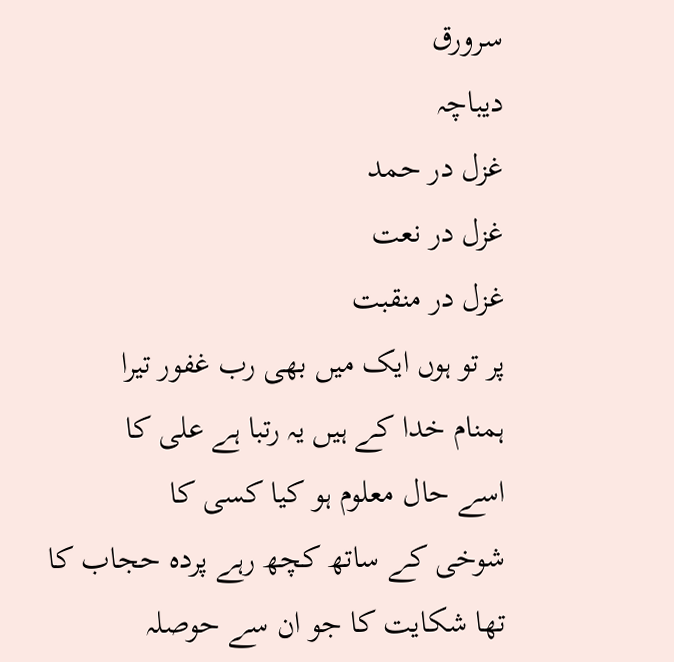سرورق
دیباچہ
غزل در حمد
غزل در نعت
غزل در منقبت
پر تو ہوں ایک میں بھی رب غفور تیرا
ہمنام خدا کے ہیں یہ رتبا ہے علی کا
اسے حال معلوم ہو کیا کسی کا
شوخی کے ساتھ کچھ رہے پردہ حجاب کا
تھا شکایت کا جو ان سے حوصلہ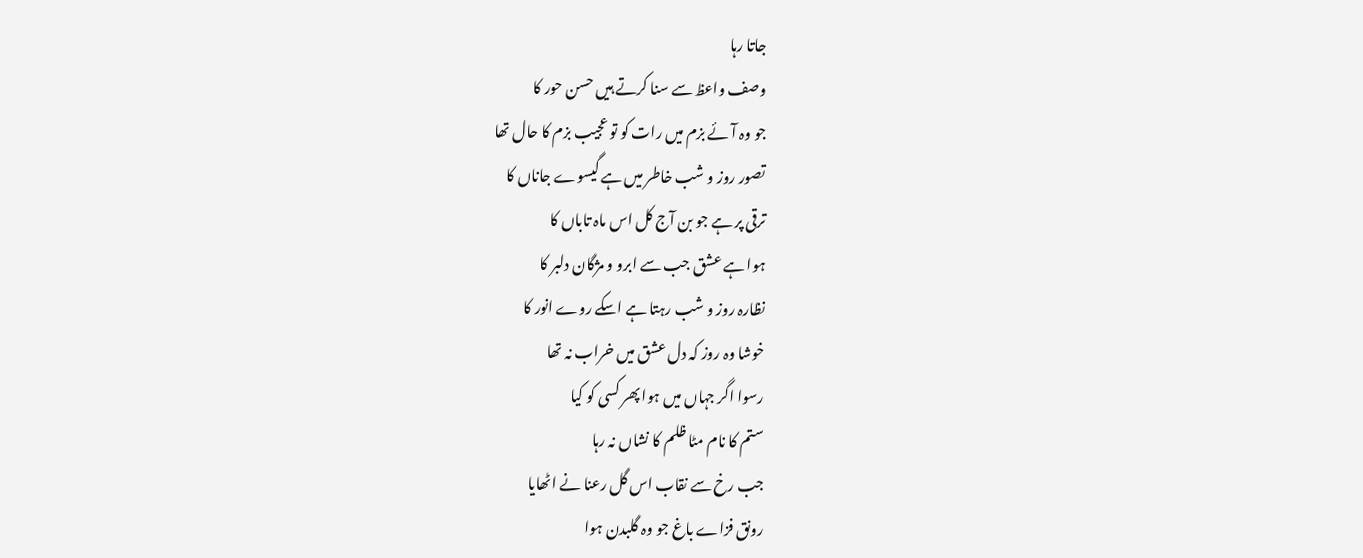جاتا رہا
وصف واعظ سے سنا کرتے ہیں حسن حور کا
جو وہ آئے بزم میں رات کو تو عجیب بزم کا حال تھا
تصور روز و شب خاطر میں ہے گیسوے جاناں کا
ترقی پر ہے جو بن آج کل اس ماہ تاباں کا
ہوا ہے عشق جب سے ابرو و مژگان دلبر کا
نظارہ روز و شب رہتا ہے اسکے روے انور کا
خوشا وہ روز کہ دل عشق میں خراب نہ تھا
رسوا اگر جہاں میں ہوا پھر کسی کو کیا
ستم کا نام مٹا ظلم کا نشاں نہ رہا
جب رخ سے نقاب اس گل رعنا نے اٹھایا
رونق فزاے باغ جو وہ گلبدن ہوا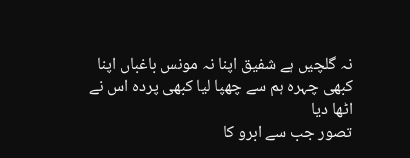نہ گلچیں ہے شفیق اپنا نہ مونس باغباں اپنا
کبھی چہرہ ہم سے چھپا لیا کبھی پردہ اس نے اٹھا دیا
تصور جب سے ابرو کا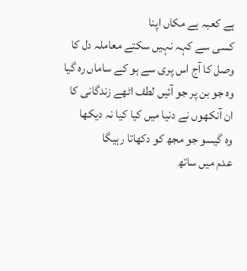ہے کعبہ ہے مکاں اپنا
کسی سے کہہ نہیں سکتے معاملہ دل کا
وصل کا آج اس پری سے ہو کے ساماں رہ گیا
وہ جو بن پر جو آئیں لطف اٹھے زندگانی کا
ان آنکھوں نے دنیا میں کیا کیا نہ دیکھا
وہ گیسو جو مجھ کو دکھاتا رہیگا
عدم میں ساتھ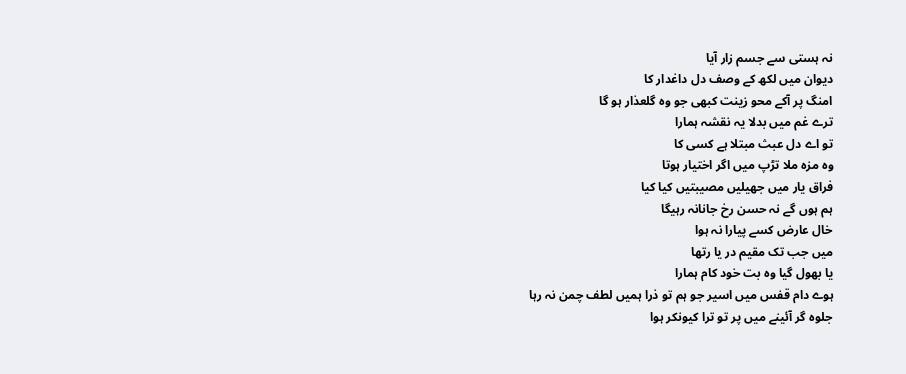نہ ہستی سے جسم زار آیا
دیوان میں لکھ کے وصف دل داغدار کا
امنگ پر آکے محو زینت کبھی جو وہ گلعذار ہو گا
ترے غم میں بدلا یہ نقشہ ہمارا
تو اے دل عبث مبتلا ہے کسی کا
وہ مزہ ملا تڑپ میں اگر اختیار ہوتا
فراق یار میں جھیلیں مصیبتیں کیا کیا
ہم ہوں گے نہ حسن رخ جانانہ رہیگا
خال عارض کسے پیارا نہ ہوا
میں جب تک مقیم در یا رتھا
یا بھول گیا وہ بت خود کام ہمارا
ہوے دام قفس میں اسیر جو ہم تو ذرا ہمیں لطف چمن نہ رہا
جلوہ گر آئینے میں پر تو ترا کیونکر ہوا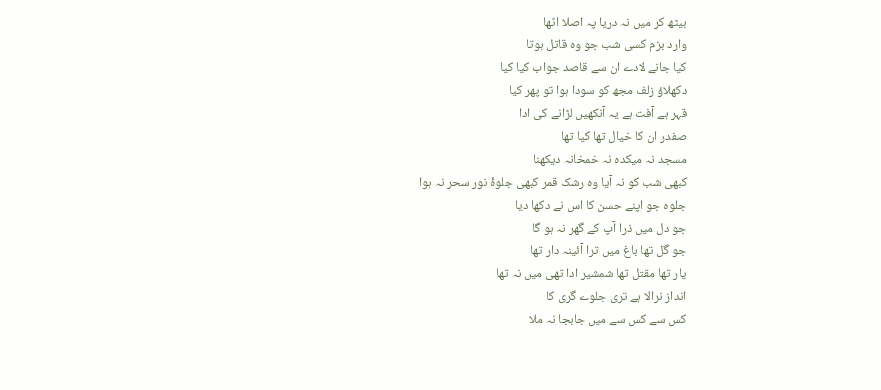بیٹھ کر میں نہ دریا پہ اصلا اٹھا
وارد بزم کسی شب جو وہ قاتل ہوتا
کیا جانے لادے ان سے قاصد جواب کیا کیا
دکھلاؤ زلف مجھ کو سودا ہوا تو پھر کیا
قہر ہے آفت ہے یہ آنکھیں لڑانے کی ادا
صفدر ان کا خیال تھا کیا تھا
مسجد نہ میکدہ نہ خمخانہ دیکھنا
کبھی شب کو نہ آیا وہ رشک قمر کبھی جلوۂ نور سحر نہ ہوا
جلوہ جو اپنے حسن کا اس نے دکھا دیا
جو دل میں ذرا آپ کے گھر نہ ہو گا
جو گل تھا باغ میں ترا آئینہ دار تھا
یار تھا مقتل تھا شمشیر ادا تھی میں نہ تھا
انداز نرالا ہے تری جلوے گری کا
کس سے کس سے میں جابجا نہ ملا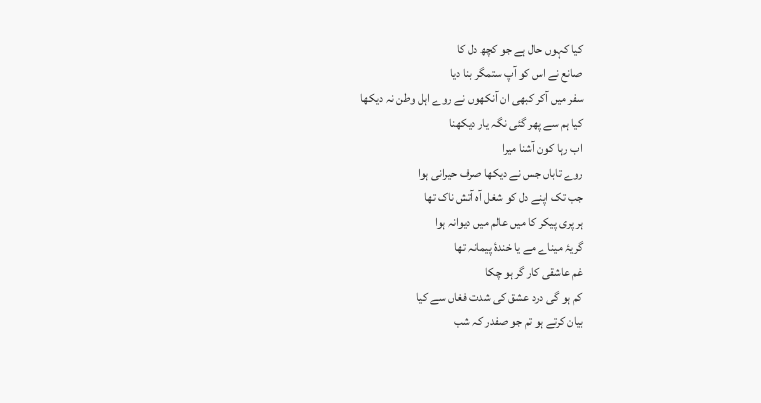کیا کہوں حال ہے جو کچھ دل کا
صانع نے اس کو آپ ستمگر بنا دیا
سفر میں آکر کبھی ان آنکھوں نے روے اہل وطن نہ دیکھا
کیا ہم سے پھر گئی نگہ یار دیکھنا
اب رہا کون آشنا میرا
روے تاباں جس نے دیکھا صرف حیرانی ہوا
جب تک اپنے دل کو شغل آہ آتش ناک تھا
ہر پری پیکر کا میں عالم میں دیوانہ ہوا
گریۂ میناے مے یا خندۂ پیمانہ تھا
غم عاشقی کار گر ہو چکا
کم ہو گی درد عشق کی شدت فغاں سے کیا
بیان کرتے ہو تم جو صفدر کہ شب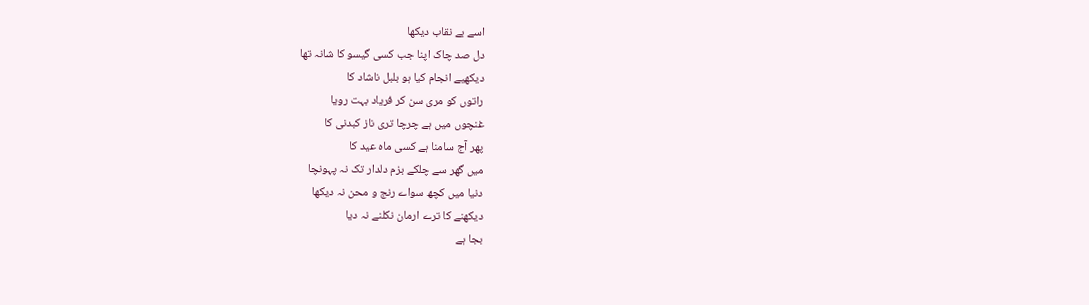اسے بے نقاب دیکھا
دل صد چاک اپنا جب کسی گیسو کا شانہ تھا
دیکھیے انجام کیا ہو بلبل ناشاد کا
راتوں کو مری سن کر فریاد بہت رویا
غنچوں میں ہے چرچا تری ناز کبدنی کا
پھر آج سامنا ہے کسی ماہ عید کا
میں گھر سے چلکے بزم دلدار تک نہ پہونچا
دنیا میں کچھ سواے رنج و محن نہ دیکھا
دیکھنے کا ترے ارمان نکلنے نہ دیا
بجا ہے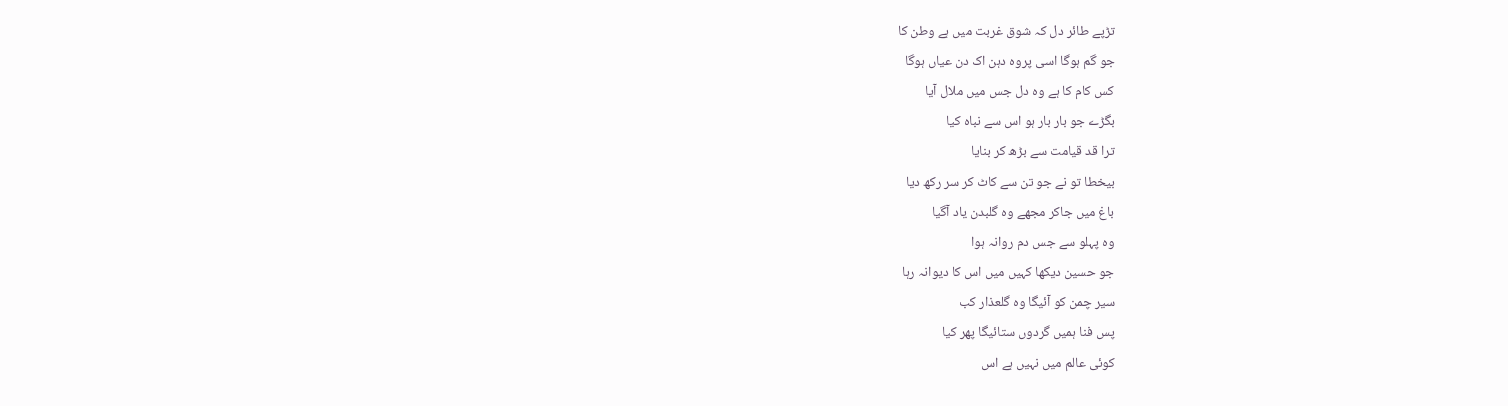تڑپے طائر دل کہ شوق غربت میں ہے وطن کا
جو گم ہوگا اسی پروہ دہن اک دن عیاں ہوگا
کس کام کا ہے وہ دل جس میں ملال آیا
بگڑے جو بار بار ہو اس سے نباہ کیا
ترا قد قیامت سے بڑھ کر بنایا
بیخطا تو نے جو تن سے کاٹ کر سر رکھ دیا
باغ میں جاکر مجھے وہ گلبدن یاد آگیا
وہ پہلو سے جس دم روانہ ہوا
جو حسین دیکھا کہیں میں اس کا دیوانہ رہا
سیر چمن کو آئیگا وہ گلعذار کب
پس فنا ہمیں گردوں ستائیگا پھر کیا
کوئی عالم میں نہیں ہے اس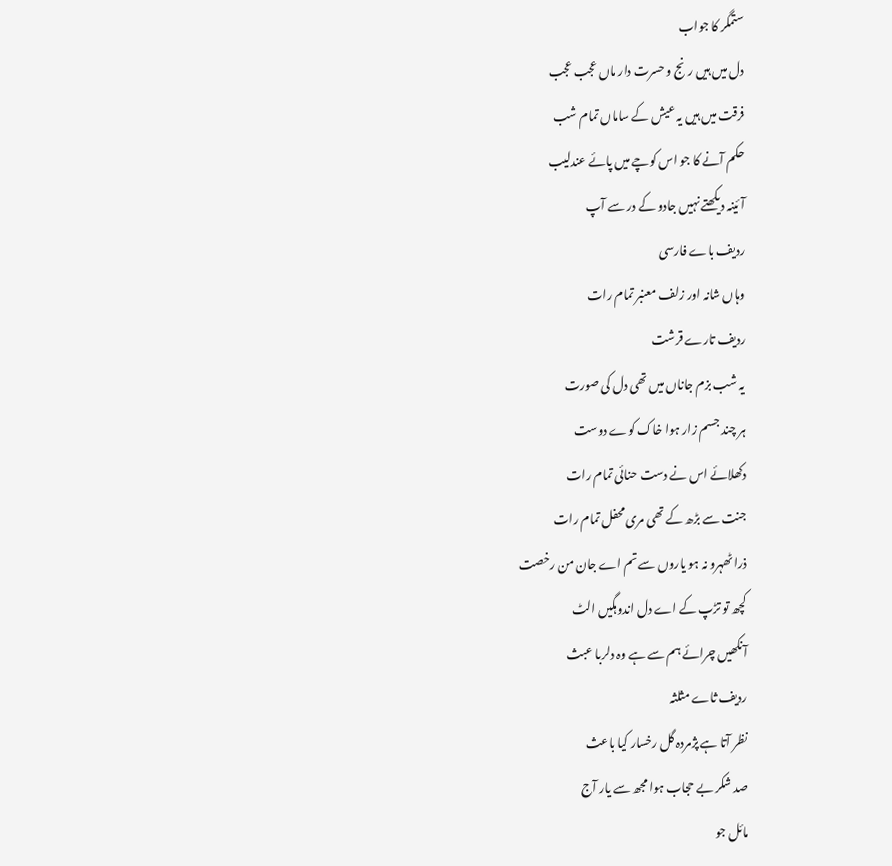ستمگر کا جواب
دل میں ہیں رنج و حسرت دار ماں عجب عجب
فرقت میں ہیں یہ عیش کے ساماں تمام شب
حکم آنے کا جو اس کوچے میں پائے عندلیب
آئینہ دیکھتے نہیں جادو کے در سے آپ
ردیف باے فارسی
وہاں شانہ اور زلف معنبر تمام رات
ردیف تارے قرشت
یہ شب بزم جاناں میں تھی دل کی صورت
ہر چند جسم زار ہوا خاک کوے دوست
دکھلائے اس نے دست حنائی تمام رات
جنت سے بڑھ کے تھی مری محفل تمام رات
ذرا ٹھہرو نہ ہو یاروں سے تم اے جان من رخصت
کچھ تو تڑپ کے اے دل اندوہگیں الٹ
آنکھیں چرائے ہم سے ہے وہ دلربا عبث
ردیف ثاے مثلثہ
نظر آتا ہے پژمردہ گل رخسار کیا باعث
صد شکر بے حجاب ہوا مجھ سے یار آج
مائل جو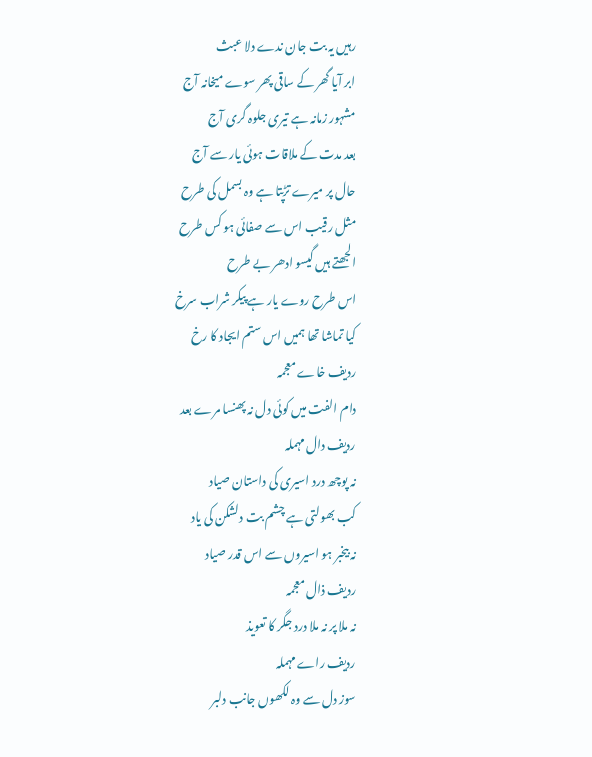رہیں یہ بت جان ندے دلا عبث
ابر آیا گھر کے ساقی پھر سوے میخانہ آج
مشہور زمانہ ہے تیری جلوہ گری آج
بعد مدت کے ملاقات ہوئی یار سے آج
حال پر میرے تڑپتا ہے وہ بسمل کی طرح
مثل رقیب اس سے صفائی ہو کس طرح
الجھتے ہیں گیسو ادھر بے طرح
اس طرح روے یار ہے پیکر شراب سرخ
کیا تماشا تھا ہمیں اس ستم ایجاد کا رخ
ردیف خاے معجمہ
دام الفت میں کوئی دل نہ پھنسا مرے بعد
ردیف دال مہملہ
نہ پوچھ درد اسیری کی داستان صیاد
کب بھولتی ہے چشم بت دلشکن کی یاد
نہ بیخبر ہو اسیروں سے اس قدر صیاد
ردیف ذال معجمہ
نہ ملا پر نہ ملا درد جگر کا تعویذ
ردیف راے مہملہ
سوز دل سے وہ لکھوں جانب دلبر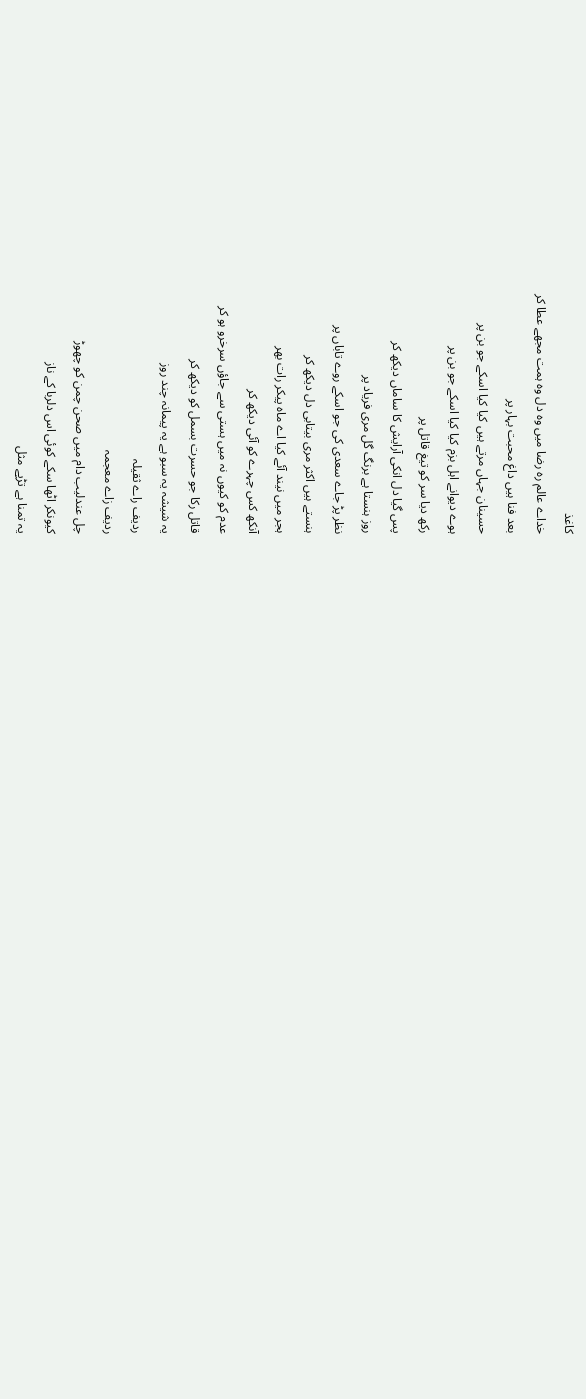کاغذ
خداے عالم رہ رضا میں وہ دل وہ ہمت مجھے عطا کر
بعد فنا ہیں داغ محبت بہار پر
حسینان جہاں مرتے ہیں کیا کیا اسکے جو بن پر
ہوے دیوانے اہل بزم کیا کیا اسکے جو بن پر
رکھ دیا سر کو تیغ قاتل پر
پس گیا دل انکی آرایش کا ساماں دیکھ کر
روز ہنستا ہے برنگ گل مری فریاد پر
نظر پڑ جاے سعدی کی جو اسکے روے تاباں پر
ہنستے ہیں اکثر مری بیتابی دل دیکھ کر
ہجر میں نیند آئے کیا اے ماہ پیکر رات بھر
آنکھ کس چہرے کو آئی دیکھ کر
عدم کو کیوں نہ میں ہستی سے جاؤں سرخرو ہو کر
قاتل رکا جو حسرت بسمل کو دیکھ کر
یہ شیشہ یہ سبو ہے یہ پیمانہ چند روز
ردیف راے ثقیلہ
ردیف زاے معجمہ
چل عندلیب دام میں صحن چمن کو چھوڑ
کیونکر اٹھا سکے کوئی اس دلربا کے ناز
یہ تمنا ہے تڑپے مثل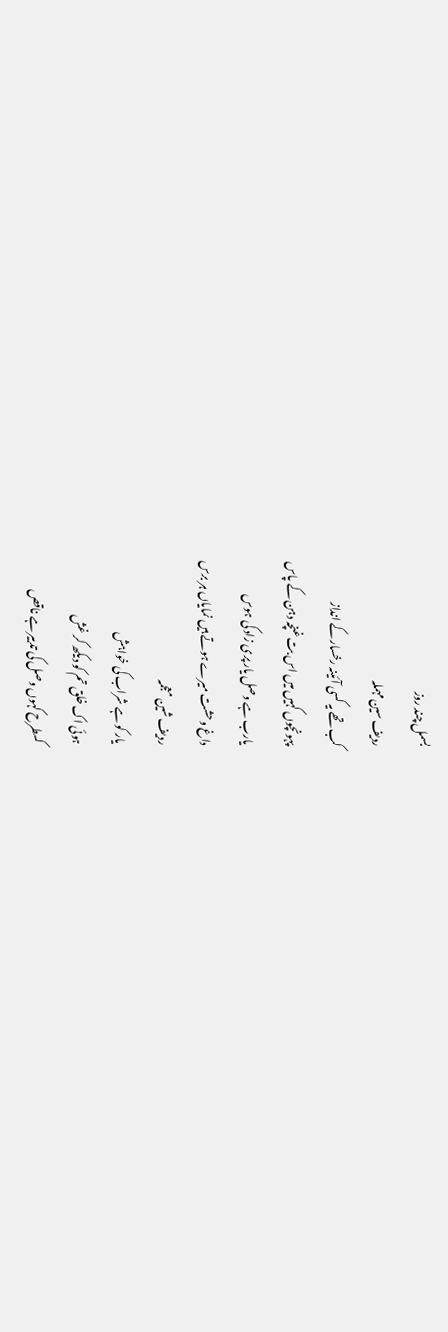بسمل چند روز
ردیف سین مہملہ
کب تھے یہ کسی آئینہ رخسار کے انداز
پہونچوں کہیں میں اس بت غنچہ دہن کے پاس
یارب ہے وصل یار پری زاد کی ہوس
داغ وحشت میرے ہوتے ہیں نمایاں ہر برس
ردیف شین معجمہ
یار کو ہے شراب کی خواہش
ہوئی اک خلق تم کو دیکھ کر غش
کسطرح کہوں وصل کی تدبیر ہے ناقص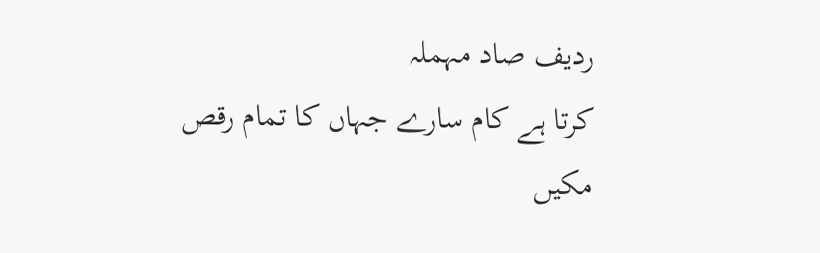ردیف صاد مہملہ
کرتا ہے کام سارے جہاں کا تمام رقص
مکیں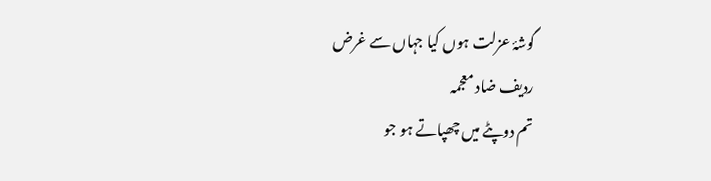گوشۂ عزلت ہوں کیا جہاں سے غرض
ردیف ضاد معجمہ
تم دوپٹے میں چھپاتے ہو جو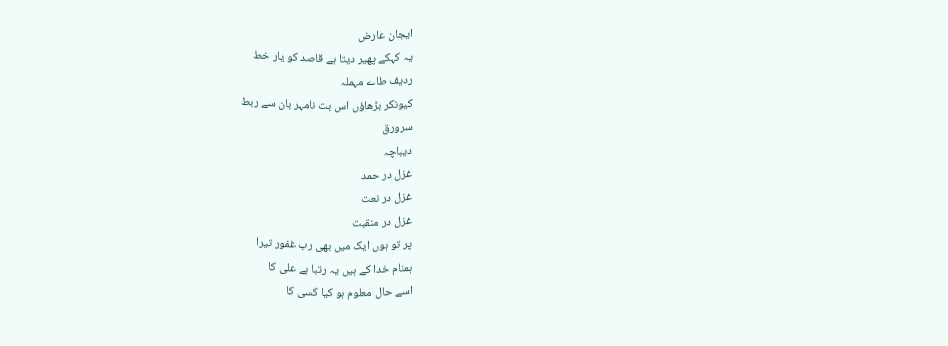ایجان عارض
یہ کہکے پھیر دیتا ہے قاصد کو یار خط
ردیف طاے مہملہ
کیونکر بڑھاؤں اس بت نامہر بان سے ربط
سرورق
دیباچہ
غزل در حمد
غزل در نعت
غزل در منقبت
پر تو ہوں ایک میں بھی رب غفور تیرا
ہمنام خدا کے ہیں یہ رتبا ہے علی کا
اسے حال معلوم ہو کیا کسی کا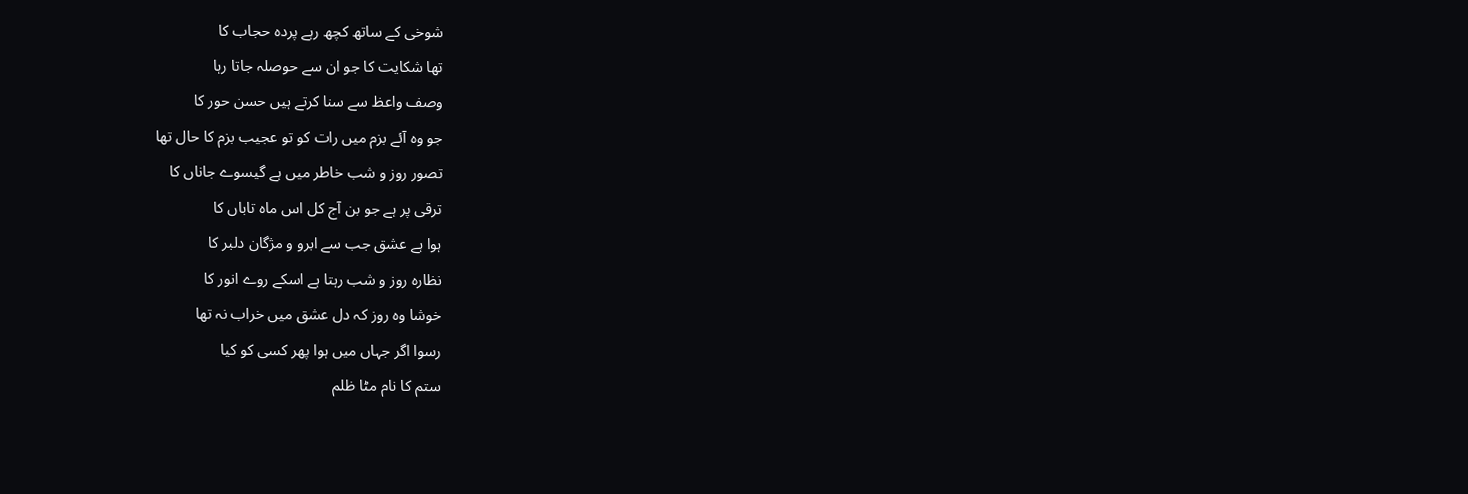شوخی کے ساتھ کچھ رہے پردہ حجاب کا
تھا شکایت کا جو ان سے حوصلہ جاتا رہا
وصف واعظ سے سنا کرتے ہیں حسن حور کا
جو وہ آئے بزم میں رات کو تو عجیب بزم کا حال تھا
تصور روز و شب خاطر میں ہے گیسوے جاناں کا
ترقی پر ہے جو بن آج کل اس ماہ تاباں کا
ہوا ہے عشق جب سے ابرو و مژگان دلبر کا
نظارہ روز و شب رہتا ہے اسکے روے انور کا
خوشا وہ روز کہ دل عشق میں خراب نہ تھا
رسوا اگر جہاں میں ہوا پھر کسی کو کیا
ستم کا نام مٹا ظلم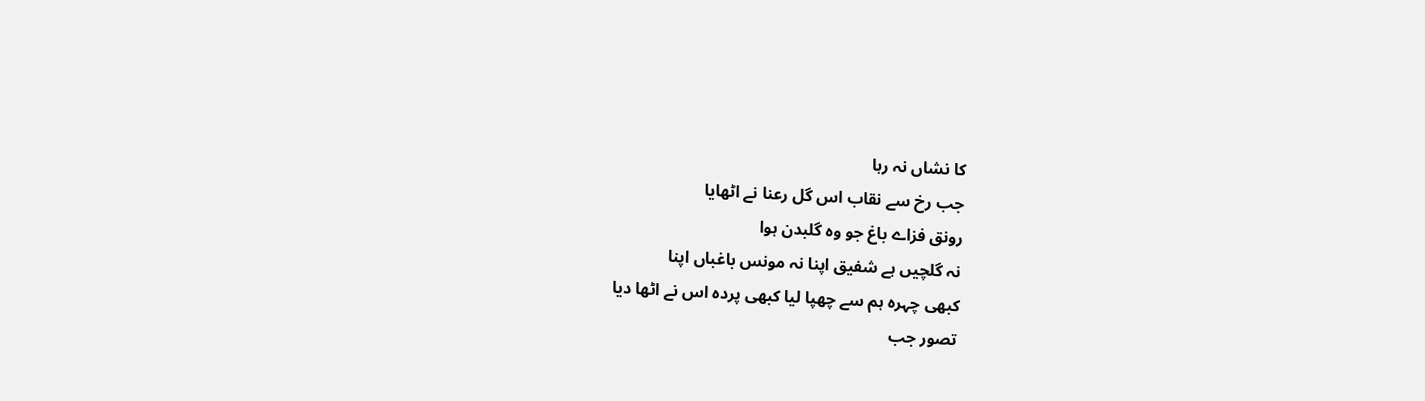کا نشاں نہ رہا
جب رخ سے نقاب اس گل رعنا نے اٹھایا
رونق فزاے باغ جو وہ گلبدن ہوا
نہ گلچیں ہے شفیق اپنا نہ مونس باغباں اپنا
کبھی چہرہ ہم سے چھپا لیا کبھی پردہ اس نے اٹھا دیا
تصور جب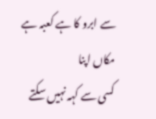سے ابرو کا ہے کعبہ ہے مکاں اپنا
کسی سے کہہ نہیں سکتے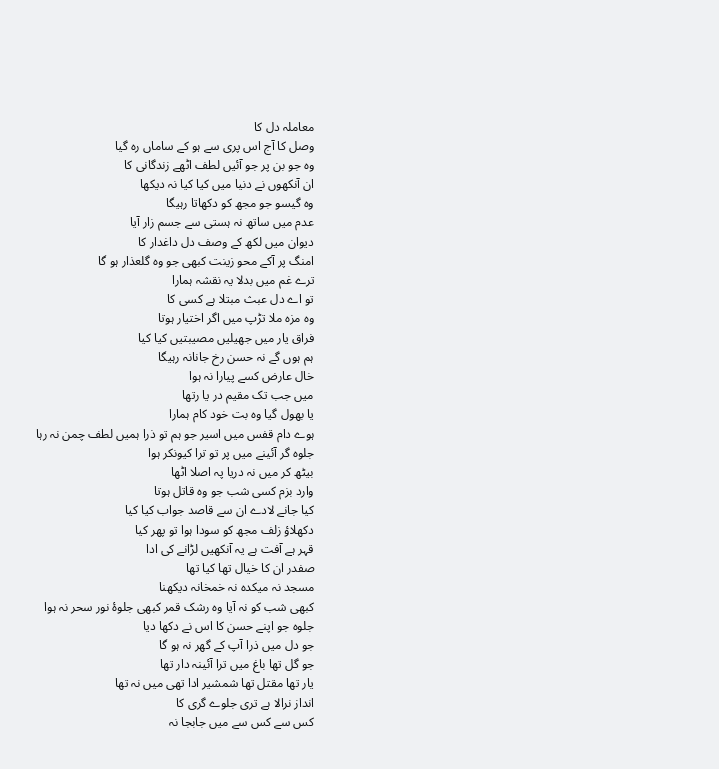معاملہ دل کا
وصل کا آج اس پری سے ہو کے ساماں رہ گیا
وہ جو بن پر جو آئیں لطف اٹھے زندگانی کا
ان آنکھوں نے دنیا میں کیا کیا نہ دیکھا
وہ گیسو جو مجھ کو دکھاتا رہیگا
عدم میں ساتھ نہ ہستی سے جسم زار آیا
دیوان میں لکھ کے وصف دل داغدار کا
امنگ پر آکے محو زینت کبھی جو وہ گلعذار ہو گا
ترے غم میں بدلا یہ نقشہ ہمارا
تو اے دل عبث مبتلا ہے کسی کا
وہ مزہ ملا تڑپ میں اگر اختیار ہوتا
فراق یار میں جھیلیں مصیبتیں کیا کیا
ہم ہوں گے نہ حسن رخ جانانہ رہیگا
خال عارض کسے پیارا نہ ہوا
میں جب تک مقیم در یا رتھا
یا بھول گیا وہ بت خود کام ہمارا
ہوے دام قفس میں اسیر جو ہم تو ذرا ہمیں لطف چمن نہ رہا
جلوہ گر آئینے میں پر تو ترا کیونکر ہوا
بیٹھ کر میں نہ دریا پہ اصلا اٹھا
وارد بزم کسی شب جو وہ قاتل ہوتا
کیا جانے لادے ان سے قاصد جواب کیا کیا
دکھلاؤ زلف مجھ کو سودا ہوا تو پھر کیا
قہر ہے آفت ہے یہ آنکھیں لڑانے کی ادا
صفدر ان کا خیال تھا کیا تھا
مسجد نہ میکدہ نہ خمخانہ دیکھنا
کبھی شب کو نہ آیا وہ رشک قمر کبھی جلوۂ نور سحر نہ ہوا
جلوہ جو اپنے حسن کا اس نے دکھا دیا
جو دل میں ذرا آپ کے گھر نہ ہو گا
جو گل تھا باغ میں ترا آئینہ دار تھا
یار تھا مقتل تھا شمشیر ادا تھی میں نہ تھا
انداز نرالا ہے تری جلوے گری کا
کس سے کس سے میں جابجا نہ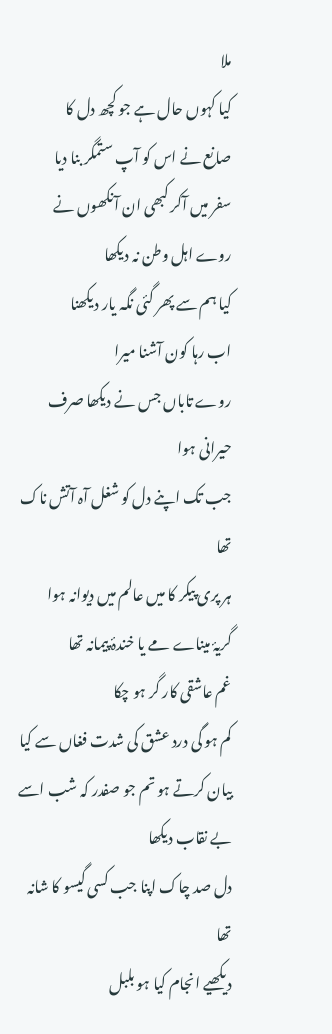ملا
کیا کہوں حال ہے جو کچھ دل کا
صانع نے اس کو آپ ستمگر بنا دیا
سفر میں آکر کبھی ان آنکھوں نے روے اہل وطن نہ دیکھا
کیا ہم سے پھر گئی نگہ یار دیکھنا
اب رہا کون آشنا میرا
روے تاباں جس نے دیکھا صرف حیرانی ہوا
جب تک اپنے دل کو شغل آہ آتش ناک تھا
ہر پری پیکر کا میں عالم میں دیوانہ ہوا
گریۂ میناے مے یا خندۂ پیمانہ تھا
غم عاشقی کار گر ہو چکا
کم ہو گی درد عشق کی شدت فغاں سے کیا
بیان کرتے ہو تم جو صفدر کہ شب اسے بے نقاب دیکھا
دل صد چاک اپنا جب کسی گیسو کا شانہ تھا
دیکھیے انجام کیا ہو بلبل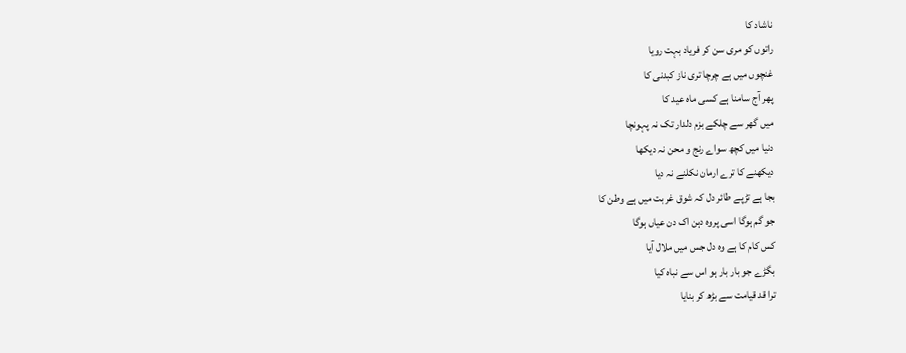ناشاد کا
راتوں کو مری سن کر فریاد بہت رویا
غنچوں میں ہے چرچا تری ناز کبدنی کا
پھر آج سامنا ہے کسی ماہ عید کا
میں گھر سے چلکے بزم دلدار تک نہ پہونچا
دنیا میں کچھ سواے رنج و محن نہ دیکھا
دیکھنے کا ترے ارمان نکلنے نہ دیا
بجا ہے تڑپے طائر دل کہ شوق غربت میں ہے وطن کا
جو گم ہوگا اسی پروہ دہن اک دن عیاں ہوگا
کس کام کا ہے وہ دل جس میں ملال آیا
بگڑے جو بار بار ہو اس سے نباہ کیا
ترا قد قیامت سے بڑھ کر بنایا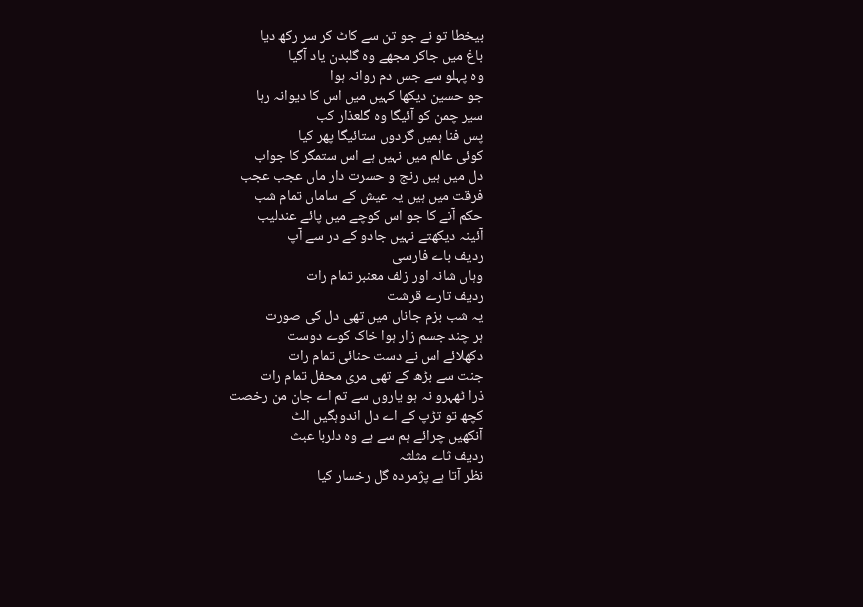بیخطا تو نے جو تن سے کاٹ کر سر رکھ دیا
باغ میں جاکر مجھے وہ گلبدن یاد آگیا
وہ پہلو سے جس دم روانہ ہوا
جو حسین دیکھا کہیں میں اس کا دیوانہ رہا
سیر چمن کو آئیگا وہ گلعذار کب
پس فنا ہمیں گردوں ستائیگا پھر کیا
کوئی عالم میں نہیں ہے اس ستمگر کا جواب
دل میں ہیں رنج و حسرت دار ماں عجب عجب
فرقت میں ہیں یہ عیش کے ساماں تمام شب
حکم آنے کا جو اس کوچے میں پائے عندلیب
آئینہ دیکھتے نہیں جادو کے در سے آپ
ردیف باے فارسی
وہاں شانہ اور زلف معنبر تمام رات
ردیف تارے قرشت
یہ شب بزم جاناں میں تھی دل کی صورت
ہر چند جسم زار ہوا خاک کوے دوست
دکھلائے اس نے دست حنائی تمام رات
جنت سے بڑھ کے تھی مری محفل تمام رات
ذرا ٹھہرو نہ ہو یاروں سے تم اے جان من رخصت
کچھ تو تڑپ کے اے دل اندوہگیں الٹ
آنکھیں چرائے ہم سے ہے وہ دلربا عبث
ردیف ثاے مثلثہ
نظر آتا ہے پژمردہ گل رخسار کیا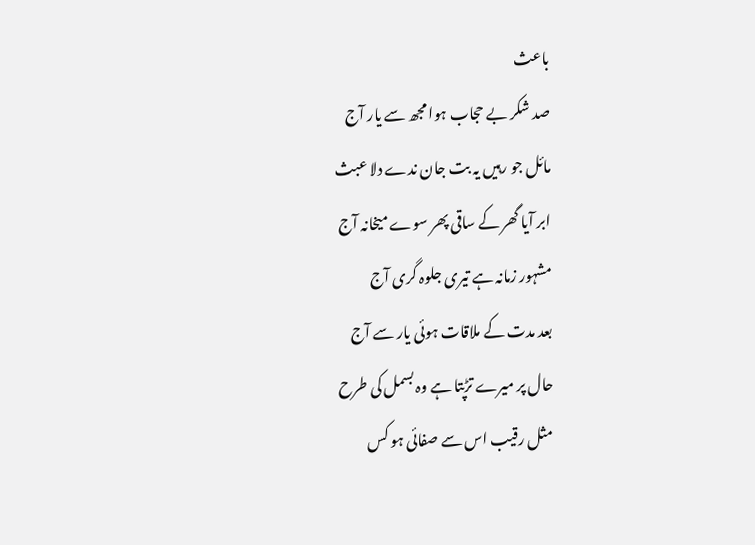باعث
صد شکر بے حجاب ہوا مجھ سے یار آج
مائل جو رہیں یہ بت جان ندے دلا عبث
ابر آیا گھر کے ساقی پھر سوے میخانہ آج
مشہور زمانہ ہے تیری جلوہ گری آج
بعد مدت کے ملاقات ہوئی یار سے آج
حال پر میرے تڑپتا ہے وہ بسمل کی طرح
مثل رقیب اس سے صفائی ہو کس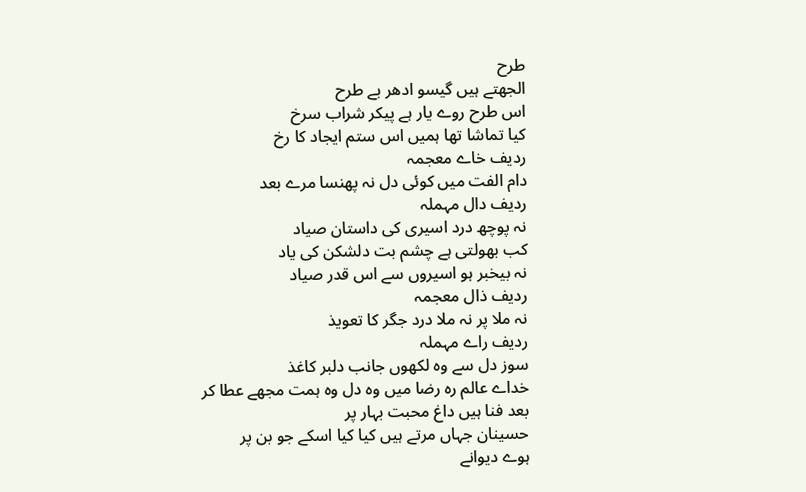طرح
الجھتے ہیں گیسو ادھر بے طرح
اس طرح روے یار ہے پیکر شراب سرخ
کیا تماشا تھا ہمیں اس ستم ایجاد کا رخ
ردیف خاے معجمہ
دام الفت میں کوئی دل نہ پھنسا مرے بعد
ردیف دال مہملہ
نہ پوچھ درد اسیری کی داستان صیاد
کب بھولتی ہے چشم بت دلشکن کی یاد
نہ بیخبر ہو اسیروں سے اس قدر صیاد
ردیف ذال معجمہ
نہ ملا پر نہ ملا درد جگر کا تعویذ
ردیف راے مہملہ
سوز دل سے وہ لکھوں جانب دلبر کاغذ
خداے عالم رہ رضا میں وہ دل وہ ہمت مجھے عطا کر
بعد فنا ہیں داغ محبت بہار پر
حسینان جہاں مرتے ہیں کیا کیا اسکے جو بن پر
ہوے دیوانے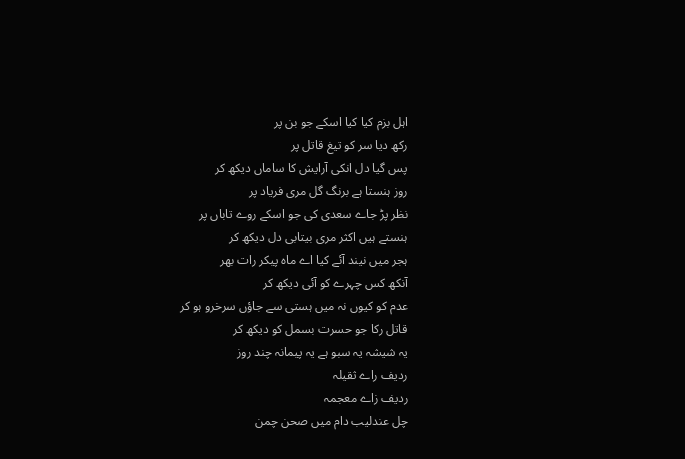اہل بزم کیا کیا اسکے جو بن پر
رکھ دیا سر کو تیغ قاتل پر
پس گیا دل انکی آرایش کا ساماں دیکھ کر
روز ہنستا ہے برنگ گل مری فریاد پر
نظر پڑ جاے سعدی کی جو اسکے روے تاباں پر
ہنستے ہیں اکثر مری بیتابی دل دیکھ کر
ہجر میں نیند آئے کیا اے ماہ پیکر رات بھر
آنکھ کس چہرے کو آئی دیکھ کر
عدم کو کیوں نہ میں ہستی سے جاؤں سرخرو ہو کر
قاتل رکا جو حسرت بسمل کو دیکھ کر
یہ شیشہ یہ سبو ہے یہ پیمانہ چند روز
ردیف راے ثقیلہ
ردیف زاے معجمہ
چل عندلیب دام میں صحن چمن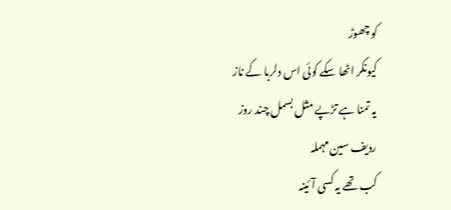کو چھوڑ
کیونکر اٹھا سکے کوئی اس دلربا کے ناز
یہ تمنا ہے تڑپے مثل بسمل چند روز
ردیف سین مہملہ
کب تھے یہ کسی آئینہ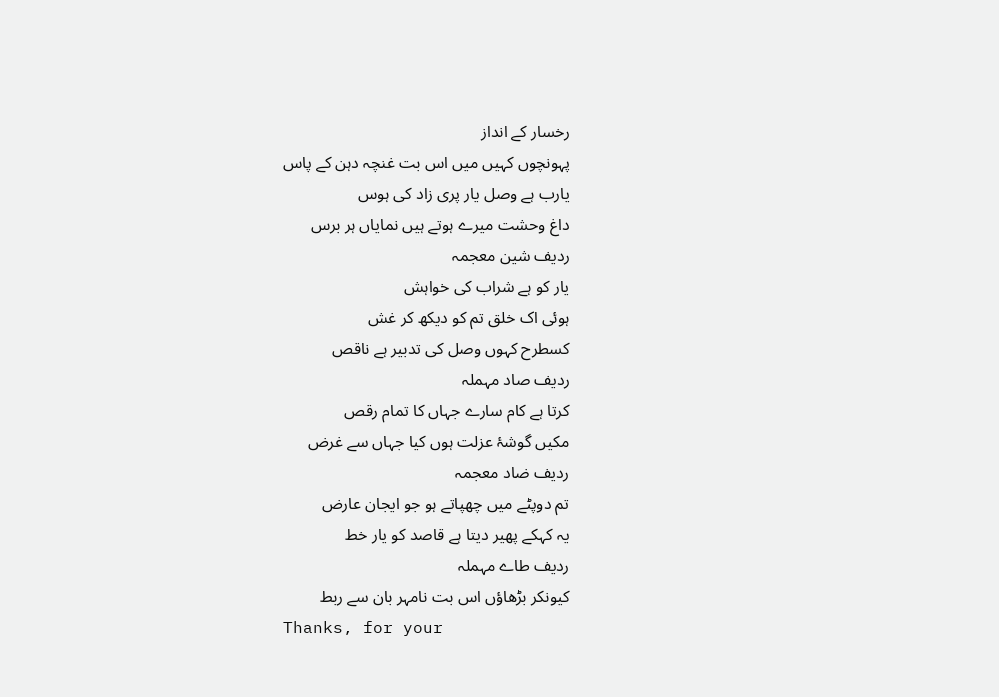رخسار کے انداز
پہونچوں کہیں میں اس بت غنچہ دہن کے پاس
یارب ہے وصل یار پری زاد کی ہوس
داغ وحشت میرے ہوتے ہیں نمایاں ہر برس
ردیف شین معجمہ
یار کو ہے شراب کی خواہش
ہوئی اک خلق تم کو دیکھ کر غش
کسطرح کہوں وصل کی تدبیر ہے ناقص
ردیف صاد مہملہ
کرتا ہے کام سارے جہاں کا تمام رقص
مکیں گوشۂ عزلت ہوں کیا جہاں سے غرض
ردیف ضاد معجمہ
تم دوپٹے میں چھپاتے ہو جو ایجان عارض
یہ کہکے پھیر دیتا ہے قاصد کو یار خط
ردیف طاے مہملہ
کیونکر بڑھاؤں اس بت نامہر بان سے ربط
Thanks, for your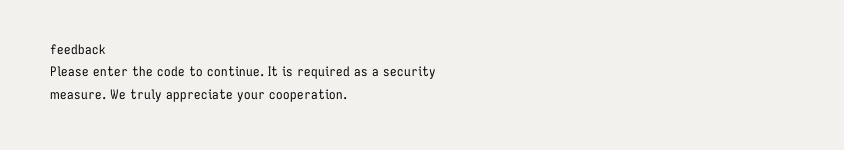feedback
Please enter the code to continue. It is required as a security measure. We truly appreciate your cooperation.